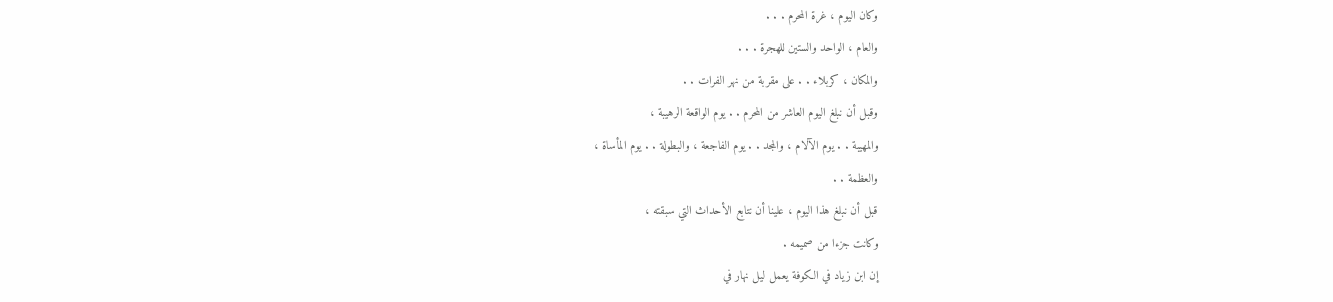وكان اليوم ، غرة المحرم . . .
والعام ، الواحد والستين للهجرة . . .
والمكان ، كربلاء . . على مقربة من نهر الفرات . .
وقبل أن نبلغ اليوم العاشر من المحرم . . يوم الواقعة الرهيبة ،
والمهيبة . . يوم الآلام ، والمجد . . يوم الفاجعة ، والبطولة . . يوم المأساة ،
والعظمة . .
قبل أن نبلغ هذا اليوم ، علينا أن نتابع الأحداث التي سبقته ،
وكانت جزءا من صميمه .
إن ابن زياد في الكوفة يعمل ليل نهار في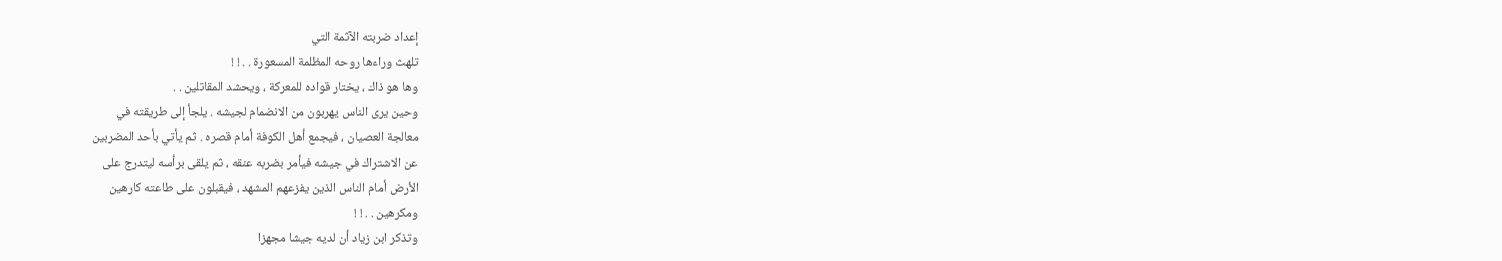إعداد ضربته الآثمة التي
تلهث وراءها روحه المظلمة المسعورة . . ! !
وها هو ذاك ، يختار قواده للمعركة ، ويحشد المقاتلين . .
وحين يرى الناس يهربون من الانضمام لجيشه . يلجأ إلى طريقته في
معالجة العصيان ، فيجمع أهل الكوفة أمام قصره . ثم يأتي بأحد المضربين
عن الاشتراك في جيشه فيأمر بضربه عنقه ، ثم يلقى برأسه ليتدرج على
الأرض أمام الناس الذين يفزعهم المشهد ، فيقبلون على طاعته كارهين
ومكرهين . . ! !
وتذكر ابن زياد أن لديه جيشا مجهزا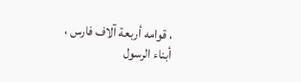، قوامه أربعة آلاف فارس ،
أبناء الرسول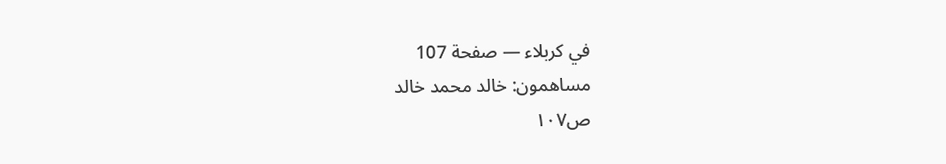في كربلاء — صفحة 107
مساهمون: خالد محمد خالد
ص١٠٧